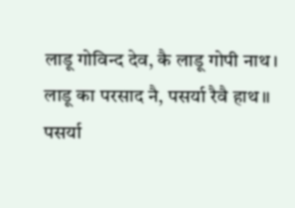लाडू गोविन्द देव, कै लाडू गोपी नाथ।
लाडू का परसाद नै, पसर्या रैवै हाथ॥
पसर्या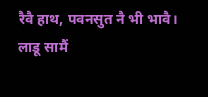रैवै हाथ, पवनसुत नै भी भावै।
लाडू सामैं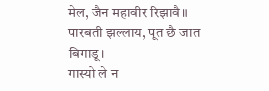मेल, जैन महावीर रिझावै॥
पारबती झल्लाय, पूत छै जात बिगाडू।
गास्यो ले न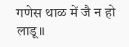गणेस थाळ में जै न हो लाडू॥